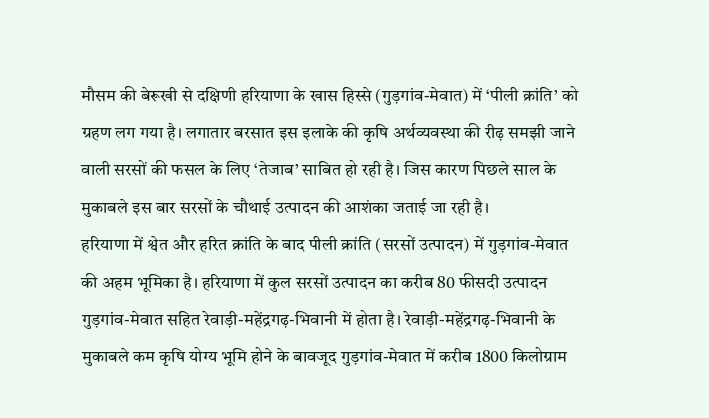मौसम की बेरूखी से दक्षिणी हरियाणा के खास हिस्से (गुड़गांव-मेवात) में ‘पीली क्रांति’ को ग्रहण लग गया है। लगातार बरसात इस इलाके की कृषि अर्थव्यवस्था की रीढ़ समझी जाने वाली सरसों की फसल के लिए ‘तेजाब’ साबित हो रही है। जिस कारण पिछले साल के मुकाबले इस बार सरसों के चौथाई उत्पादन की आशंका जताई जा रही है।
हरियाणा में श्वेत और हरित क्रांति के बाद पीली क्रांति (सरसों उत्पादन) में गुड़गांव-मेवात की अहम भूमिका है। हरियाणा में कुल सरसों उत्पादन का करीब 80 फीसदी उत्पादन गुड़गांव-मेवात सहित रेवाड़ी-महेंद्रगढ़-भिवानी में होता है। रेवाड़ी-महेंद्रगढ़-भिवानी के मुकाबले कम कृषि योग्य भूमि होने के बावजूद गुड़गांव-मेवात में करीब 1800 किलोग्राम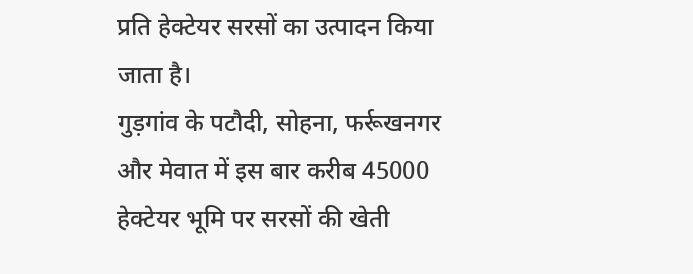प्रति हेक्टेयर सरसों का उत्पादन किया जाता है।
गुड़गांव के पटौदी, सोहना, फर्रूखनगर और मेवात में इस बार करीब 45000 हेक्टेयर भूमि पर सरसों की खेती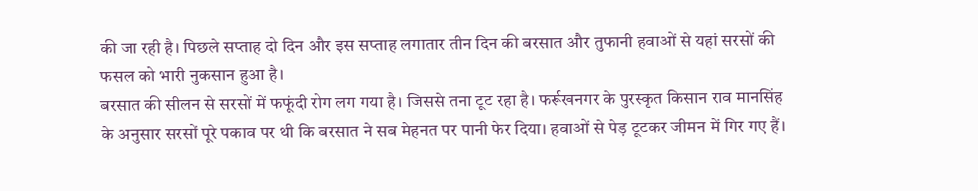की जा रही है। पिछले सप्ताह दो दिन और इस सप्ताह लगातार तीन दिन की बरसात और तुफानी हवाओं से यहां सरसों की फसल को भारी नुकसान हुआ है।
बरसात की सीलन से सरसों में फफूंदी रोग लग गया है। जिससे तना टूट रहा है। फर्रूखनगर के पुरस्कृत किसान राव मानसिंह के अनुसार सरसों पूरे पकाव पर थी कि बरसात ने सब मेहनत पर पानी फेर दिया। हवाओं से पेड़ टूटकर जीमन में गिर गए हैं।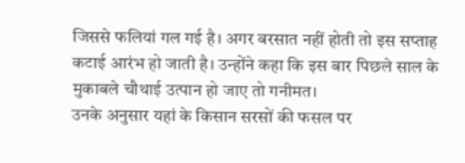जिससे फलियां गल गई है। अगर बरसात नहीं होती तो इस सप्ताह कटाई आरंभ हो जाती है। उन्होंने कहा कि इस बार पिछले साल के मुकाबले चौथाई उत्पान हो जाए तो गनीमत।
उनके अनुसार यहां के किसान सरसों की फसल पर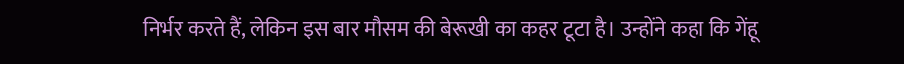निर्भर करते हैं, लेकिन इस बार मौसम की बेरूखी का कहर टूटा है। उन्होंने कहा कि गेंहू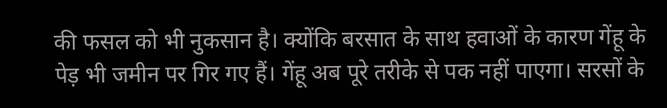की फसल को भी नुकसान है। क्योंकि बरसात के साथ हवाओं के कारण गेंहू के पेड़ भी जमीन पर गिर गए हैं। गेंहू अब पूरे तरीके से पक नहीं पाएगा। सरसों के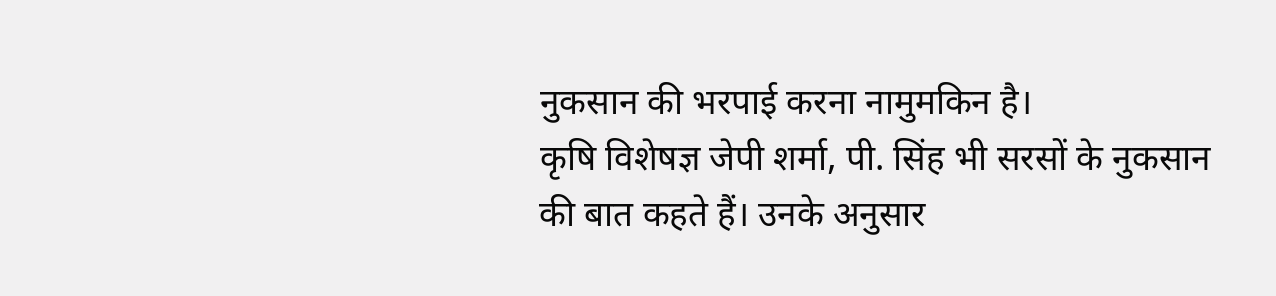नुकसान की भरपाई करना नामुमकिन है।
कृषि विशेषज्ञ जेपी शर्मा, पी. सिंह भी सरसों के नुकसान की बात कहते हैं। उनके अनुसार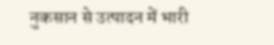नुकसान से उत्पादन में भारी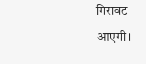गिरावट आएगी।